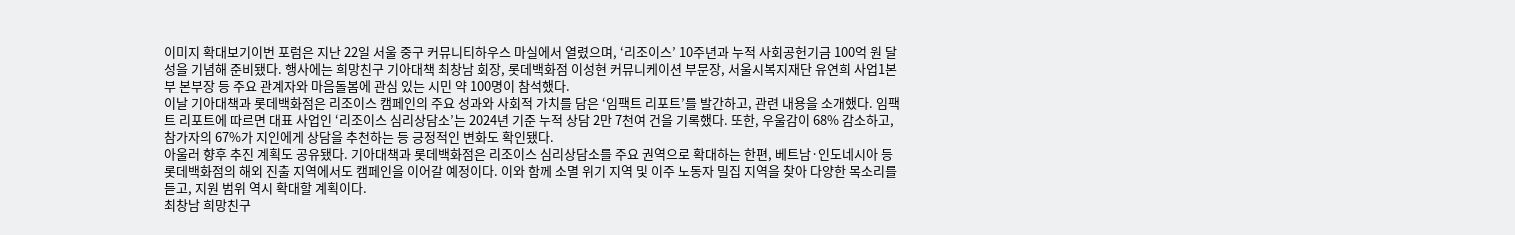이미지 확대보기이번 포럼은 지난 22일 서울 중구 커뮤니티하우스 마실에서 열렸으며, ‘리조이스’ 10주년과 누적 사회공헌기금 100억 원 달성을 기념해 준비됐다. 행사에는 희망친구 기아대책 최창남 회장, 롯데백화점 이성현 커뮤니케이션 부문장, 서울시복지재단 유연희 사업1본부 본부장 등 주요 관계자와 마음돌봄에 관심 있는 시민 약 100명이 참석했다.
이날 기아대책과 롯데백화점은 리조이스 캠페인의 주요 성과와 사회적 가치를 담은 ‘임팩트 리포트’를 발간하고, 관련 내용을 소개했다. 임팩트 리포트에 따르면 대표 사업인 ‘리조이스 심리상담소’는 2024년 기준 누적 상담 2만 7천여 건을 기록했다. 또한, 우울감이 68% 감소하고, 참가자의 67%가 지인에게 상담을 추천하는 등 긍정적인 변화도 확인됐다.
아울러 향후 추진 계획도 공유됐다. 기아대책과 롯데백화점은 리조이스 심리상담소를 주요 권역으로 확대하는 한편, 베트남·인도네시아 등 롯데백화점의 해외 진출 지역에서도 캠페인을 이어갈 예정이다. 이와 함께 소멸 위기 지역 및 이주 노동자 밀집 지역을 찾아 다양한 목소리를 듣고, 지원 범위 역시 확대할 계획이다.
최창남 희망친구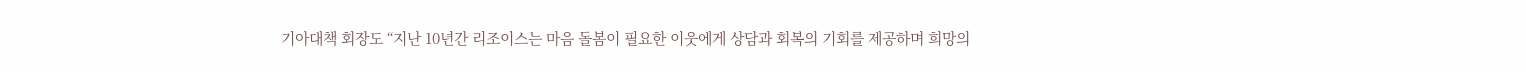기아대책 회장도 “지난 10년간 리조이스는 마음 돌봄이 필요한 이웃에게 상담과 회복의 기회를 제공하며 희망의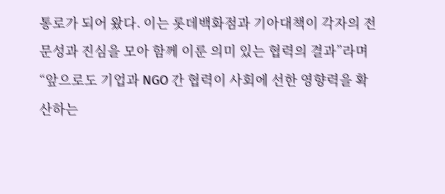통로가 되어 왔다. 이는 롯데백화점과 기아대책이 각자의 전문성과 진심을 모아 함께 이룬 의미 있는 협력의 결과”라며 “앞으로도 기업과 NGO 간 협력이 사회에 선한 영향력을 확산하는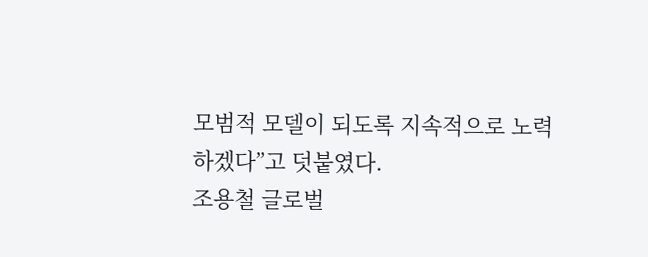모범적 모델이 되도록 지속적으로 노력하겠다”고 덧붙였다.
조용철 글로벌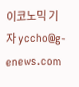이코노믹 기자 yccho@g-enews.com